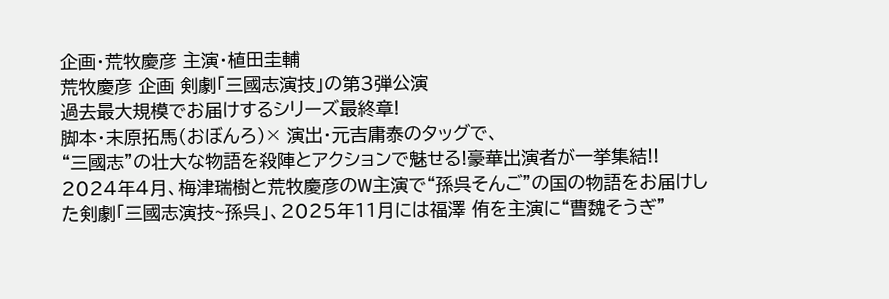企画・荒牧慶彦 主演・植田圭輔
荒牧慶彦 企画 剣劇「三國志演技」の第3弾公演
過去最大規模でお届けするシリーズ最終章!
脚本・末原拓馬(おぼんろ)× 演出・元吉庸泰のタッグで、
“三國志”の壮大な物語を殺陣とアクションで魅せる!豪華出演者が一挙集結!!
2024年4月、梅津瑞樹と荒牧慶彦のW主演で“孫呉そんご”の国の物語をお届けした剣劇「三國志演技~孫呉」、2025年11月には福澤 侑を主演に“曹魏そうぎ”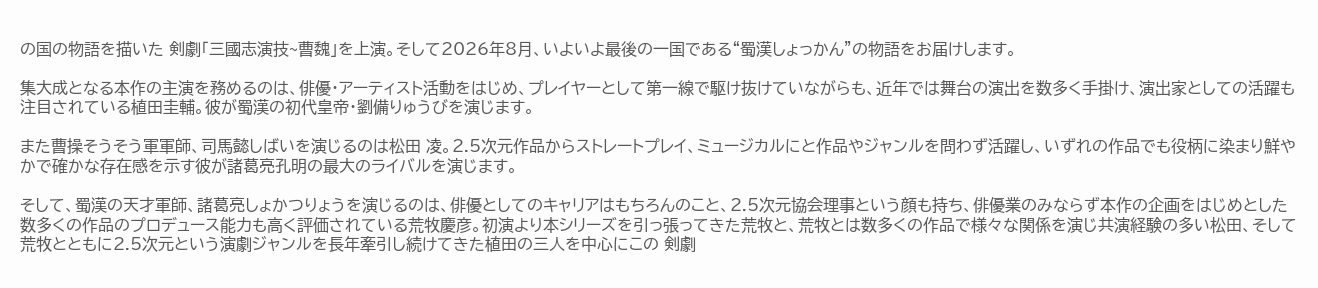の国の物語を描いた 剣劇「三國志演技~曹魏」を上演。そして2026年8月、いよいよ最後の一国である“蜀漢しょっかん”の物語をお届けします。

集大成となる本作の主演を務めるのは、俳優・アーティスト活動をはじめ、プレイヤーとして第一線で駆け抜けていながらも、近年では舞台の演出を数多く手掛け、演出家としての活躍も注目されている植田圭輔。彼が蜀漢の初代皇帝・劉備りゅうびを演じます。

また曹操そうそう軍軍師、司馬懿しばいを演じるのは松田 凌。2.5次元作品からストレートプレイ、ミュージカルにと作品やジャンルを問わず活躍し、いずれの作品でも役柄に染まり鮮やかで確かな存在感を示す彼が諸葛亮孔明の最大のライバルを演じます。

そして、蜀漢の天才軍師、諸葛亮しょかつりょうを演じるのは、俳優としてのキャリアはもちろんのこと、2.5次元協会理事という顔も持ち、俳優業のみならず本作の企画をはじめとした数多くの作品のプロデュース能力も高く評価されている荒牧慶彦。初演より本シリーズを引っ張ってきた荒牧と、荒牧とは数多くの作品で様々な関係を演じ共演経験の多い松田、そして荒牧とともに2.5次元という演劇ジャンルを長年牽引し続けてきた植田の三人を中心にこの 剣劇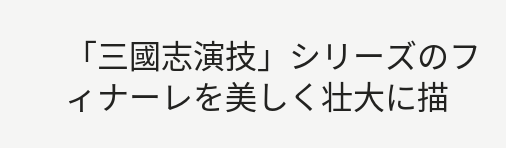「三國志演技」シリーズのフィナーレを美しく壮大に描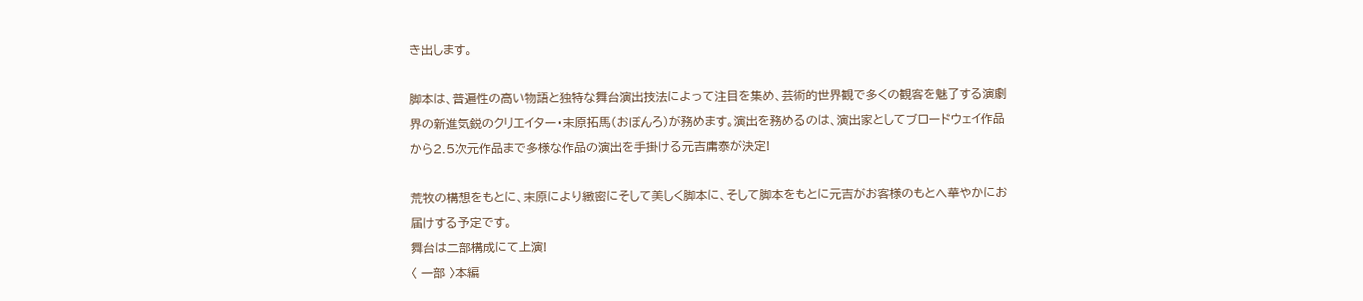き出します。

脚本は、普遍性の高い物語と独特な舞台演出技法によって注目を集め、芸術的世界観で多くの観客を魅了する演劇界の新進気鋭のクリエイター・末原拓馬(おぼんろ)が務めます。演出を務めるのは、演出家としてブロードウェイ作品から2.5次元作品まで多様な作品の演出を手掛ける元吉庸泰が決定!

荒牧の構想をもとに、末原により緻密にそして美しく脚本に、そして脚本をもとに元吉がお客様のもとへ華やかにお届けする予定です。
舞台は二部構成にて上演!
〈 一部 〉本編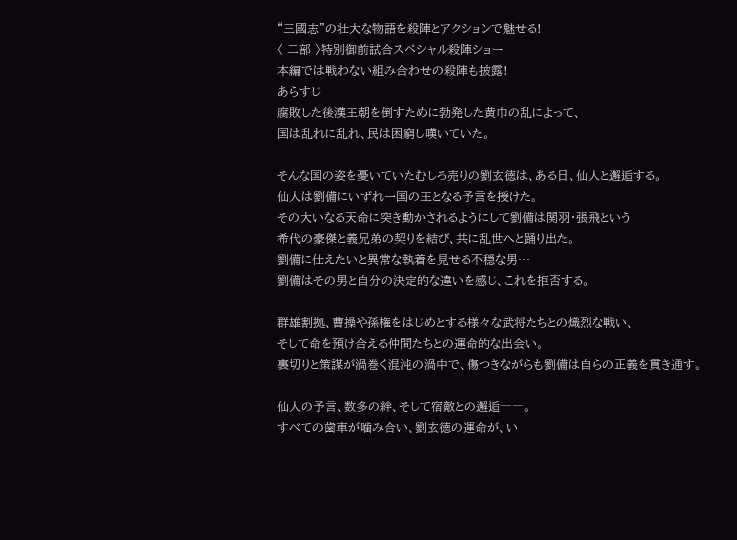“三國志”の壮大な物語を殺陣とアクションで魅せる!
〈 二部 〉特別御前試合スペシャル殺陣ショー
本編では戦わない組み合わせの殺陣も披露!
あらすじ
腐敗した後漢王朝を倒すために勃発した黄巾の乱によって、
国は乱れに乱れ、民は困窮し嘆いていた。

そんな国の姿を憂いていたむしろ売りの劉玄徳は、ある日、仙人と邂逅する。
仙人は劉備にいずれ一国の王となる予言を授けた。
その大いなる天命に突き動かされるようにして劉備は関羽・張飛という
希代の豪傑と義兄弟の契りを結び、共に乱世へと踊り出た。
劉備に仕えたいと異常な執着を見せる不穏な男…
劉備はその男と自分の決定的な違いを感じ、これを拒否する。

群雄割拠、曹操や孫権をはじめとする様々な武将たちとの熾烈な戦い、
そして命を預け合える仲間たちとの運命的な出会い。
裏切りと策謀が渦巻く混沌の渦中で、傷つきながらも劉備は自らの正義を貫き通す。

仙人の予言、数多の絆、そして宿敵との邂逅――。
すべての歯車が噛み合い、劉玄徳の運命が、い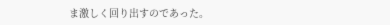ま激しく回り出すのであった。